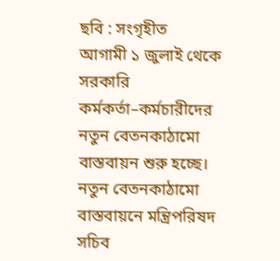ছবি : সংগৃহীত
আগামী ১ জুলাই থেকে সরকারি কর্মকর্তা–কর্মচারীদের নতুন বেতনকাঠামো বাস্তবায়ন শুরু হচ্ছে। নতুন বেতনকাঠামো বাস্তবায়নে মন্ত্রিপরিষদ সচিব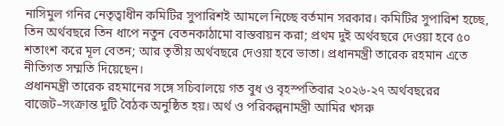নাসিমুল গনির নেতৃত্বাধীন কমিটির সুপারিশই আমলে নিচ্ছে বর্তমান সরকার। কমিটির সুপারিশ হচ্ছে, তিন অর্থবছরে তিন ধাপে নতুন বেতনকাঠামো বাস্তবায়ন করা; প্রথম দুই অর্থবছরে দেওয়া হবে ৫০ শতাংশ করে মূল বেতন; আর তৃতীয় অর্থবছরে দেওয়া হবে ভাতা। প্রধানমন্ত্রী তারেক রহমান এতে নীতিগত সম্মতি দিয়েছেন।
প্রধানমন্ত্রী তারেক রহমানের সঙ্গে সচিবালয়ে গত বুধ ও বৃহস্পতিবার ২০২৬-২৭ অর্থবছরের বাজেট–সংক্রান্ত দুটি বৈঠক অনুষ্ঠিত হয়। অর্থ ও পরিকল্পনামন্ত্রী আমির খসরু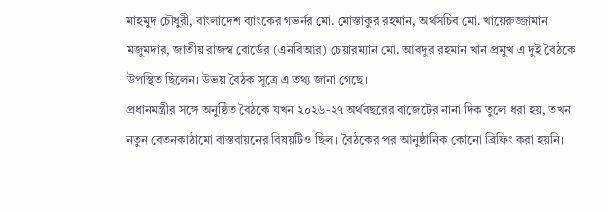মাহমুদ চৌধুরী, বাংলাদেশ ব্যাংকের গভর্নর মো. মোস্তাকুর রহমান, অর্থসচিব মো. খায়েরুজ্জামান মজুমদার, জাতীয় রাজস্ব বোর্ডের (এনবিআর) চেয়ারম্যান মো. আবদুর রহমান খান প্রমুখ এ দুই বৈঠকে উপস্থিত ছিলেন। উভয় বৈঠক সূত্রে এ তথ্য জানা গেছে।
প্রধানমন্ত্রীর সঙ্গে অনুষ্ঠিত বৈঠকে যখন ২০২৬-২৭ অর্থবছরের বাজেটের নানা দিক তুলে ধরা হয়, তখন নতুন বেতনকাঠামো বাস্তবায়নের বিষয়টিও ছিল। বৈঠকের পর আনুষ্ঠানিক কোনো ব্রিফিং করা হয়নি।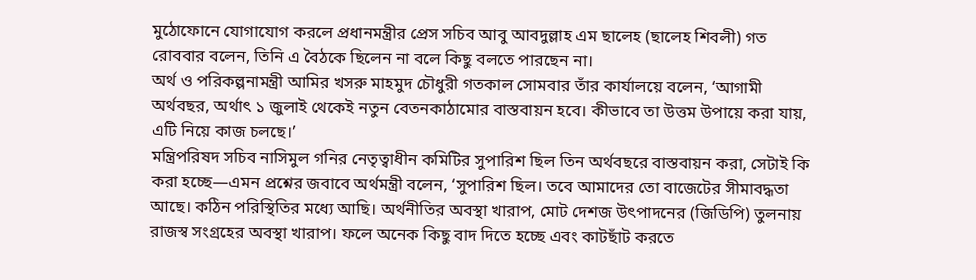মুঠোফোনে যোগাযোগ করলে প্রধানমন্ত্রীর প্রেস সচিব আবু আবদুল্লাহ এম ছালেহ (ছালেহ শিবলী) গত রোববার বলেন, তিনি এ বৈঠকে ছিলেন না বলে কিছু বলতে পারছেন না।
অর্থ ও পরিকল্পনামন্ত্রী আমির খসরু মাহমুদ চৌধুরী গতকাল সোমবার তাঁর কার্যালয়ে বলেন, ‘আগামী অর্থবছর, অর্থাৎ ১ জুলাই থেকেই নতুন বেতনকাঠামোর বাস্তবায়ন হবে। কীভাবে তা উত্তম উপায়ে করা যায়, এটি নিয়ে কাজ চলছে।’
মন্ত্রিপরিষদ সচিব নাসিমুল গনির নেতৃত্বাধীন কমিটির সুপারিশ ছিল তিন অর্থবছরে বাস্তবায়ন করা, সেটাই কি করা হচ্ছে—এমন প্রশ্নের জবাবে অর্থমন্ত্রী বলেন, ‘সুপারিশ ছিল। তবে আমাদের তো বাজেটের সীমাবদ্ধতা আছে। কঠিন পরিস্থিতির মধ্যে আছি। অর্থনীতির অবস্থা খারাপ, মোট দেশজ উৎপাদনের (জিডিপি) তুলনায় রাজস্ব সংগ্রহের অবস্থা খারাপ। ফলে অনেক কিছু বাদ দিতে হচ্ছে এবং কাটছাঁট করতে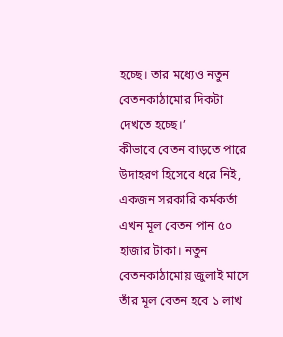হচ্ছে। তার মধ্যেও নতুন বেতনকাঠামোর দিকটা দেখতে হচ্ছে।’
কীভাবে বেতন বাড়তে পারে
উদাহরণ হিসেবে ধরে নিই, একজন সরকারি কর্মকর্তা এখন মূল বেতন পান ৫০ হাজার টাকা। নতুন বেতনকাঠামোয় জুলাই মাসে তাঁর মূল বেতন হবে ১ লাখ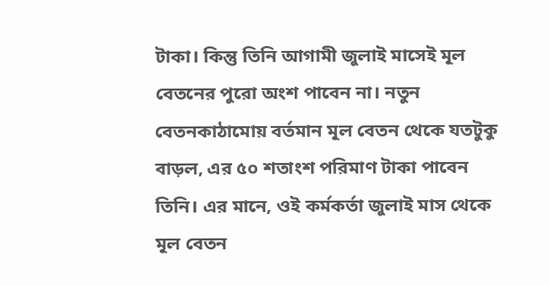টাকা। কিন্তু তিনি আগামী জুলাই মাসেই মূল বেতনের পুরো অংশ পাবেন না। নতুন বেতনকাঠামোয় বর্তমান মূল বেতন থেকে যতটুকু বাড়ল, এর ৫০ শতাংশ পরিমাণ টাকা পাবেন তিনি। এর মানে, ওই কর্মকর্তা জুলাই মাস থেকে মূল বেতন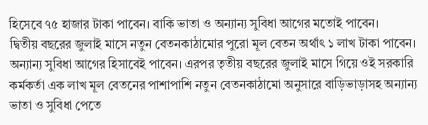হিসেবে ৭৫ হাজার টাকা পাবেন। বাকি ভাতা ও অন্যান্য সুবিধা আগের মতোই পাবেন।
দ্বিতীয় বছরের জুলাই মাসে নতুন বেতনকাঠামোর পুরো মূল বেতন অর্থাৎ ১ লাখ টাকা পাবেন। অন্যান্য সুবিধা আগের হিসাবেই পাবেন। এরপর তৃতীয় বছরের জুলাই মাসে গিয়ে ওই সরকারি কর্মকর্তা এক লাখ মূল বেতনের পাশাপাশি নতুন বেতনকাঠামো অনুসারে বাড়িভাড়াসহ অন্যান্য ভাতা ও সুবিধা পেতে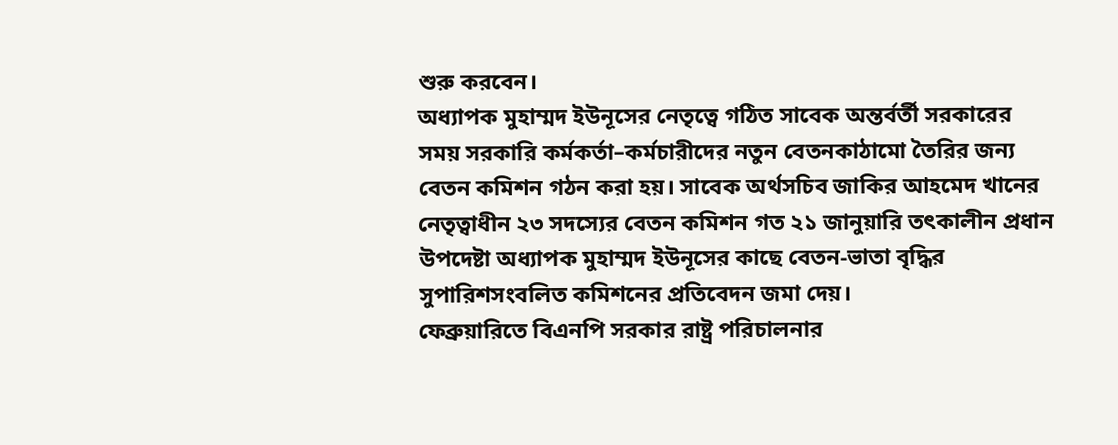শুরু করবেন।
অধ্যাপক মুহাম্মদ ইউনূসের নেতৃত্বে গঠিত সাবেক অন্তর্বর্তী সরকারের সময় সরকারি কর্মকর্তা–কর্মচারীদের নতুন বেতনকাঠামো তৈরির জন্য বেতন কমিশন গঠন করা হয়। সাবেক অর্থসচিব জাকির আহমেদ খানের নেতৃত্বাধীন ২৩ সদস্যের বেতন কমিশন গত ২১ জানুয়ারি তৎকালীন প্রধান উপদেষ্টা অধ্যাপক মুহাম্মদ ইউনূসের কাছে বেতন-ভাতা বৃদ্ধির সুপারিশসংবলিত কমিশনের প্রতিবেদন জমা দেয়।
ফেব্রুয়ারিতে বিএনপি সরকার রাষ্ট্র পরিচালনার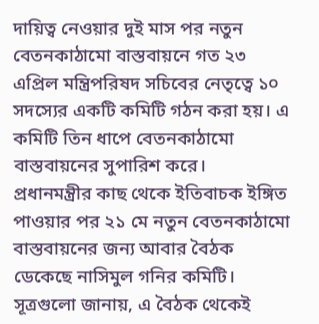দায়িত্ব নেওয়ার দুই মাস পর নতুন বেতনকাঠামো বাস্তবায়নে গত ২৩ এপ্রিল মন্ত্রিপরিষদ সচিবের নেতৃত্বে ১০ সদস্যের একটি কমিটি গঠন করা হয়। এ কমিটি তিন ধাপে বেতনকাঠামো বাস্তবায়নের সুপারিশ করে।
প্রধানমন্ত্রীর কাছ থেকে ইতিবাচক ইঙ্গিত পাওয়ার পর ২১ মে নতুন বেতনকাঠামো বাস্তবায়নের জন্য আবার বৈঠক ডেকেছে নাসিমুল গনির কমিটি। সূত্রগুলো জানায়, এ বৈঠক থেকেই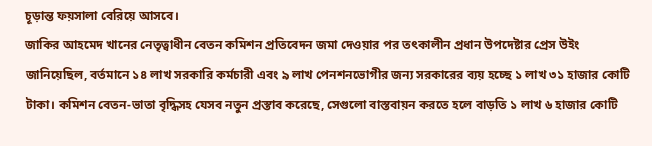চূড়ান্ত ফয়সালা বেরিয়ে আসবে।
জাকির আহমেদ খানের নেতৃত্বাধীন বেতন কমিশন প্রতিবেদন জমা দেওয়ার পর তৎকালীন প্রধান উপদেষ্টার প্রেস উইং জানিয়েছিল, বর্তমানে ১৪ লাখ সরকারি কর্মচারী এবং ৯ লাখ পেনশনভোগীর জন্য সরকারের ব্যয় হচ্ছে ১ লাখ ৩১ হাজার কোটি টাকা। কমিশন বেতন-ভাতা বৃদ্ধিসহ যেসব নতুন প্রস্তাব করেছে, সেগুলো বাস্তবায়ন করতে হলে বাড়তি ১ লাখ ৬ হাজার কোটি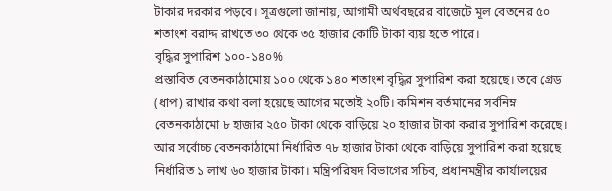টাকার দরকার পড়বে। সূত্রগুলো জানায়, আগামী অর্থবছরের বাজেটে মূল বেতনের ৫০ শতাংশ বরাদ্দ রাখতে ৩০ থেকে ৩৫ হাজার কোটি টাকা ব্যয় হতে পারে।
বৃদ্ধির সুপারিশ ১০০-১৪০%
প্রস্তাবিত বেতনকাঠামোয় ১০০ থেকে ১৪০ শতাংশ বৃদ্ধির সুপারিশ করা হয়েছে। তবে গ্রেড (ধাপ) রাখার কথা বলা হয়েছে আগের মতোই ২০টি। কমিশন বর্তমানের সর্বনিম্ন বেতনকাঠামো ৮ হাজার ২৫০ টাকা থেকে বাড়িয়ে ২০ হাজার টাকা করার সুপারিশ করেছে। আর সর্বোচ্চ বেতনকাঠামো নির্ধারিত ৭৮ হাজার টাকা থেকে বাড়িয়ে সুপারিশ করা হয়েছে নির্ধারিত ১ লাখ ৬০ হাজার টাকা। মন্ত্রিপরিষদ বিভাগের সচিব, প্রধানমন্ত্রীর কার্যালয়ের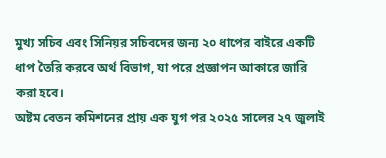মুখ্য সচিব এবং সিনিয়র সচিবদের জন্য ২০ ধাপের বাইরে একটি ধাপ তৈরি করবে অর্থ বিভাগ, যা পরে প্রজ্ঞাপন আকারে জারি করা হবে।
অষ্টম বেতন কমিশনের প্রায় এক যুগ পর ২০২৫ সালের ২৭ জুলাই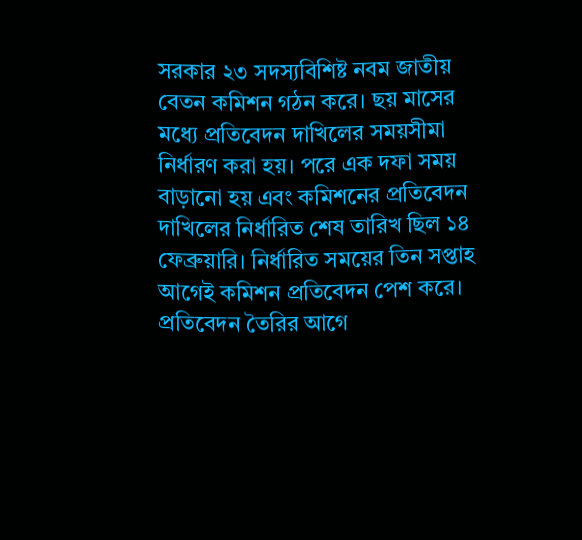সরকার ২৩ সদস্যবিশিষ্ট নবম জাতীয় বেতন কমিশন গঠন করে। ছয় মাসের মধ্যে প্রতিবেদন দাখিলের সময়সীমা নির্ধারণ করা হয়। পরে এক দফা সময় বাড়ানো হয় এবং কমিশনের প্রতিবেদন দাখিলের নির্ধারিত শেষ তারিখ ছিল ১৪ ফেব্রুয়ারি। নির্ধারিত সময়ের তিন সপ্তাহ আগেই কমিশন প্রতিবেদন পেশ করে। প্রতিবেদন তৈরির আগে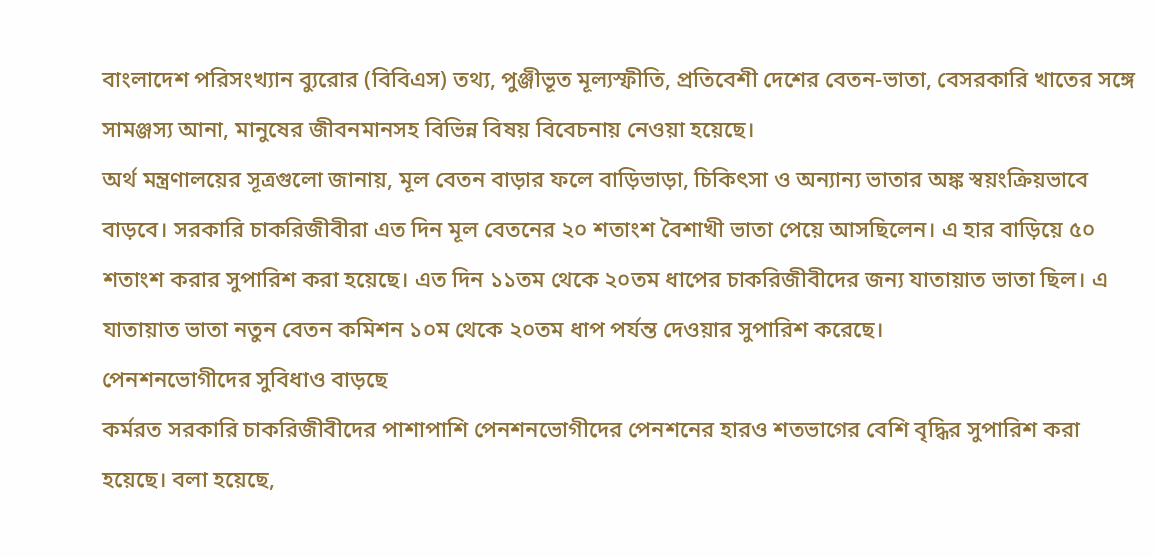বাংলাদেশ পরিসংখ্যান ব্যুরোর (বিবিএস) তথ্য, পুঞ্জীভূত মূল্যস্ফীতি, প্রতিবেশী দেশের বেতন-ভাতা, বেসরকারি খাতের সঙ্গে সামঞ্জস্য আনা, মানুষের জীবনমানসহ বিভিন্ন বিষয় বিবেচনায় নেওয়া হয়েছে।
অর্থ মন্ত্রণালয়ের সূত্রগুলো জানায়, মূল বেতন বাড়ার ফলে বাড়িভাড়া, চিকিৎসা ও অন্যান্য ভাতার অঙ্ক স্বয়ংক্রিয়ভাবে বাড়বে। সরকারি চাকরিজীবীরা এত দিন মূল বেতনের ২০ শতাংশ বৈশাখী ভাতা পেয়ে আসছিলেন। এ হার বাড়িয়ে ৫০ শতাংশ করার সুপারিশ করা হয়েছে। এত দিন ১১তম থেকে ২০তম ধাপের চাকরিজীবীদের জন্য যাতায়াত ভাতা ছিল। এ যাতায়াত ভাতা নতুন বেতন কমিশন ১০ম থেকে ২০তম ধাপ পর্যন্ত দেওয়ার সুপারিশ করেছে।
পেনশনভোগীদের সুবিধাও বাড়ছে
কর্মরত সরকারি চাকরিজীবীদের পাশাপাশি পেনশনভোগীদের পেনশনের হারও শতভাগের বেশি বৃদ্ধির সুপারিশ করা হয়েছে। বলা হয়েছে,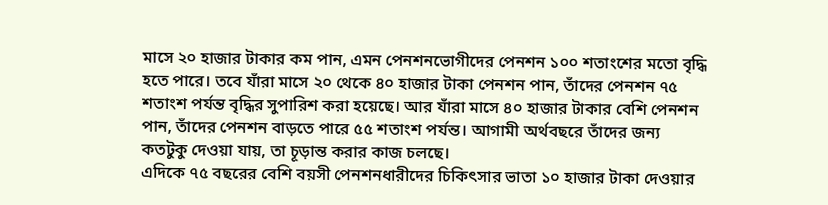মাসে ২০ হাজার টাকার কম পান, এমন পেনশনভোগীদের পেনশন ১০০ শতাংশের মতো বৃদ্ধি হতে পারে। তবে যাঁরা মাসে ২০ থেকে ৪০ হাজার টাকা পেনশন পান, তাঁদের পেনশন ৭৫ শতাংশ পর্যন্ত বৃদ্ধির সুপারিশ করা হয়েছে। আর যাঁরা মাসে ৪০ হাজার টাকার বেশি পেনশন পান, তাঁদের পেনশন বাড়তে পারে ৫৫ শতাংশ পর্যন্ত। আগামী অর্থবছরে তাঁদের জন্য কতটুকু দেওয়া যায়, তা চূড়ান্ত করার কাজ চলছে।
এদিকে ৭৫ বছরের বেশি বয়সী পেনশনধারীদের চিকিৎসার ভাতা ১০ হাজার টাকা দেওয়ার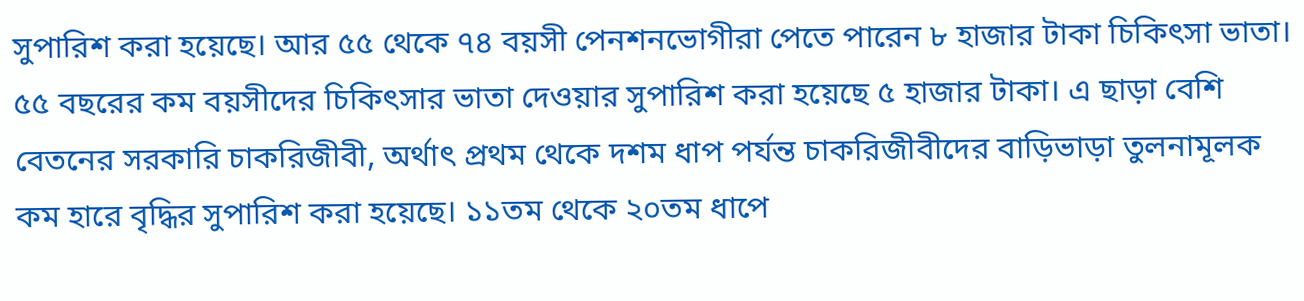সুপারিশ করা হয়েছে। আর ৫৫ থেকে ৭৪ বয়সী পেনশনভোগীরা পেতে পারেন ৮ হাজার টাকা চিকিৎসা ভাতা। ৫৫ বছরের কম বয়সীদের চিকিৎসার ভাতা দেওয়ার সুপারিশ করা হয়েছে ৫ হাজার টাকা। এ ছাড়া বেশি বেতনের সরকারি চাকরিজীবী, অর্থাৎ প্রথম থেকে দশম ধাপ পর্যন্ত চাকরিজীবীদের বাড়িভাড়া তুলনামূলক কম হারে বৃদ্ধির সুপারিশ করা হয়েছে। ১১তম থেকে ২০তম ধাপে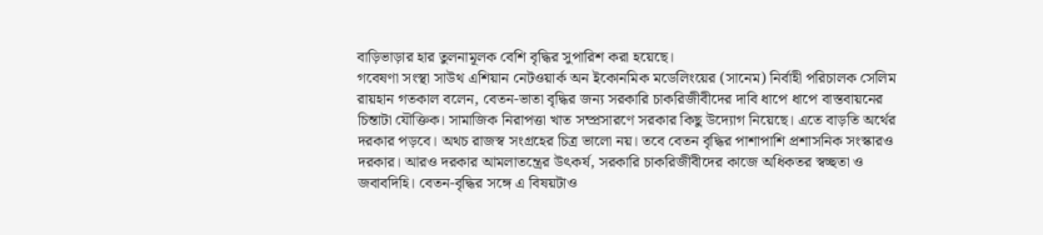বাড়িভাড়ার হার তুলনামূলক বেশি বৃদ্ধির সুপারিশ করা হয়েছে।
গবেষণা সংস্থা সাউথ এশিয়ান নেটওয়ার্ক অন ইকোনমিক মডেলিংয়ের (সানেম) নির্বাহী পরিচালক সেলিম রায়হান গতকাল বলেন, বেতন-ভাতা বৃদ্ধির জন্য সরকারি চাকরিজীবীদের দাবি ধাপে ধাপে বাস্তবায়নের চিন্তাটা যৌক্তিক। সামাজিক নিরাপত্তা খাত সম্প্রসারণে সরকার কিছু উদ্যোগ নিয়েছে। এতে বাড়তি অর্থের দরকার পড়বে। অথচ রাজস্ব সংগ্রহের চিত্র ভালো নয়। তবে বেতন বৃদ্ধির পাশাপাশি প্রশাসনিক সংস্কারও দরকার। আরও দরকার আমলাতন্ত্রের উৎকর্ষ, সরকারি চাকরিজীবীদের কাজে অধিকতর স্বচ্ছতা ও জবাবদিহি। বেতন-বৃদ্ধির সঙ্গে এ বিষয়টাও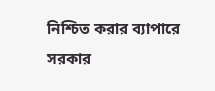নিশ্চিত করার ব্যাপারে সরকার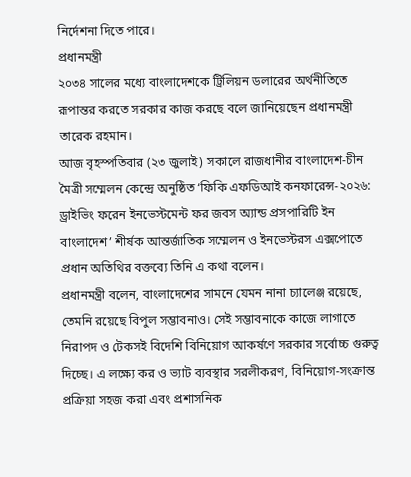নির্দেশনা দিতে পারে।
প্রধানমন্ত্রী
২০৩৪ সালের মধ্যে বাংলাদেশকে ট্রিলিয়ন ডলারের অর্থনীতিতে রূপান্তর করতে সরকার কাজ করছে বলে জানিয়েছেন প্রধানমন্ত্রী তারেক রহমান।
আজ বৃহস্পতিবার (২৩ জুলাই) সকালে রাজধানীর বাংলাদেশ-চীন মৈত্রী সম্মেলন কেন্দ্রে অনুষ্ঠিত ‘ফিকি এফডিআই কনফারেন্স-২০২৬: ড্রাইভিং ফরেন ইনভেস্টমেন্ট ফর জবস অ্যান্ড প্রসপারিটি ইন বাংলাদেশ’ শীর্ষক আন্তর্জাতিক সম্মেলন ও ইনভেস্টরস এক্সপোতে প্রধান অতিথির বক্তব্যে তিনি এ কথা বলেন।
প্রধানমন্ত্রী বলেন, বাংলাদেশের সামনে যেমন নানা চ্যালেঞ্জ রয়েছে, তেমনি রয়েছে বিপুল সম্ভাবনাও। সেই সম্ভাবনাকে কাজে লাগাতে নিরাপদ ও টেকসই বিদেশি বিনিয়োগ আকর্ষণে সরকার সর্বোচ্চ গুরুত্ব দিচ্ছে। এ লক্ষ্যে কর ও ভ্যাট ব্যবস্থার সরলীকরণ, বিনিয়োগ-সংক্রান্ত প্রক্রিয়া সহজ করা এবং প্রশাসনিক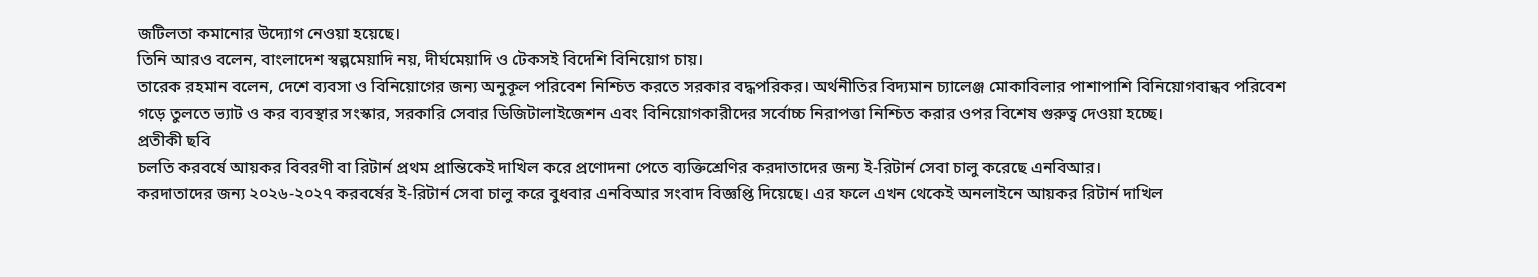জটিলতা কমানোর উদ্যোগ নেওয়া হয়েছে।
তিনি আরও বলেন, বাংলাদেশ স্বল্পমেয়াদি নয়, দীর্ঘমেয়াদি ও টেকসই বিদেশি বিনিয়োগ চায়।
তারেক রহমান বলেন, দেশে ব্যবসা ও বিনিয়োগের জন্য অনুকূল পরিবেশ নিশ্চিত করতে সরকার বদ্ধপরিকর। অর্থনীতির বিদ্যমান চ্যালেঞ্জ মোকাবিলার পাশাপাশি বিনিয়োগবান্ধব পরিবেশ গড়ে তুলতে ভ্যাট ও কর ব্যবস্থার সংস্কার, সরকারি সেবার ডিজিটালাইজেশন এবং বিনিয়োগকারীদের সর্বোচ্চ নিরাপত্তা নিশ্চিত করার ওপর বিশেষ গুরুত্ব দেওয়া হচ্ছে।
প্রতীকী ছবি
চলতি করবর্ষে আয়কর বিবরণী বা রিটার্ন প্রথম প্রান্তিকেই দাখিল করে প্রণোদনা পেতে ব্যক্তিশ্রেণির করদাতাদের জন্য ই-রিটার্ন সেবা চালু করেছে এনবিআর।
করদাতাদের জন্য ২০২৬-২০২৭ করবর্ষের ই-রিটার্ন সেবা চালু করে বুধবার এনবিআর সংবাদ বিজ্ঞপ্তি দিয়েছে। এর ফলে এখন থেকেই অনলাইনে আয়কর রিটার্ন দাখিল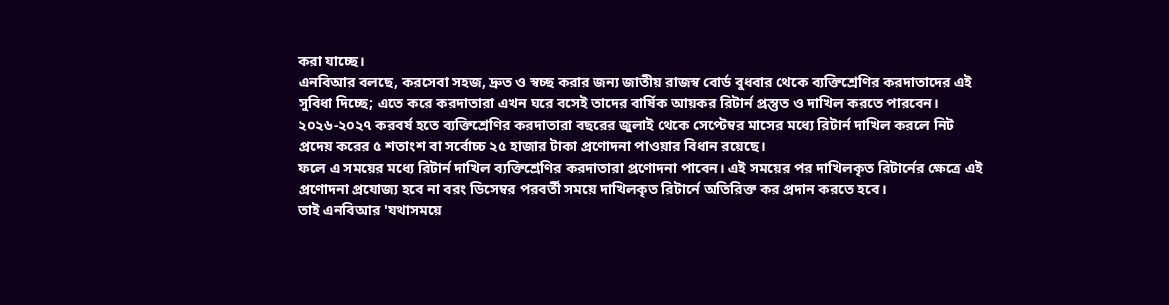করা যাচ্ছে।
এনবিআর বলছে, করসেবা সহজ, দ্রুত ও স্বচ্ছ করার জন্য জাতীয় রাজস্ব বোর্ড বুধবার থেকে ব্যক্তিশ্রেণির করদাতাদের এই সুবিধা দিচ্ছে; এতে করে করদাতারা এখন ঘরে বসেই তাদের বার্ষিক আয়কর রিটার্ন প্রস্তুত ও দাখিল করতে পারবেন।
২০২৬-২০২৭ করবর্ষ হতে ব্যক্তিশ্রেণির করদাতারা বছরের জুলাই থেকে সেপ্টেম্বর মাসের মধ্যে রিটার্ন দাখিল করলে নিট প্রদেয় করের ৫ শতাংশ বা সর্বোচ্চ ২৫ হাজার টাকা প্রণোদনা পাওয়ার বিধান রয়েছে।
ফলে এ সময়ের মধ্যে রিটার্ন দাখিল ব্যক্তিশ্রেণির করদাতারা প্রণোদনা পাবেন। এই সময়ের পর দাখিলকৃত রিটার্নের ক্ষেত্রে এই প্রণোদনা প্রযোজ্য হবে না বরং ডিসেম্বর পরবর্তী সময়ে দাখিলকৃত রিটার্নে অতিরিক্ত কর প্রদান করতে হবে।
তাই এনবিআর 'যথাসময়ে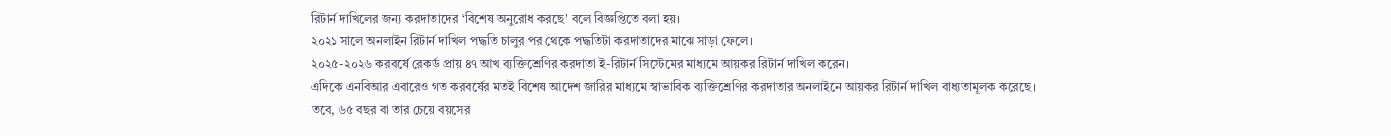রিটার্ন দাখিলের জন্য করদাতাদের ‘বিশেষ অনুরোধ করছে' বলে বিজ্ঞপ্তিতে বলা হয়।
২০২১ সালে অনলাইন রিটার্ন দাখিল পদ্ধতি চালুর পর থেকে পদ্ধতিটা করদাতাদের মাঝে সাড়া ফেলে।
২০২৫-২০২৬ করবর্ষে রেকর্ড প্রায় ৪৭ আখ ব্যক্তিশ্রেণির করদাতা ই-রিটার্ন সিস্টেমের মাধ্যমে আয়কর রিটার্ন দাখিল করেন।
এদিকে এনবিআর এবারেও গত করবর্ষের মতই বিশেষ আদেশ জারির মাধ্যমে স্বাভাবিক ব্যক্তিশ্রেণির করদাতার অনলাইনে আয়কর রিটার্ন দাখিল বাধ্যতামূলক করেছে।
তবে, ৬৫ বছর বা তার চেয়ে বয়সের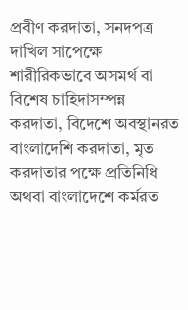প্রবীণ করদাতা, সনদপত্র দাখিল সাপেক্ষে শারীরিকভাবে অসমর্থ বা বিশেষ চাহিদাসম্পন্ন করদাতা, বিদেশে অবস্থানরত বাংলাদেশি করদাতা, মৃত করদাতার পক্ষে প্রতিনিধি অথবা বাংলাদেশে কর্মরত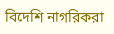বিদেশি নাগরিকরা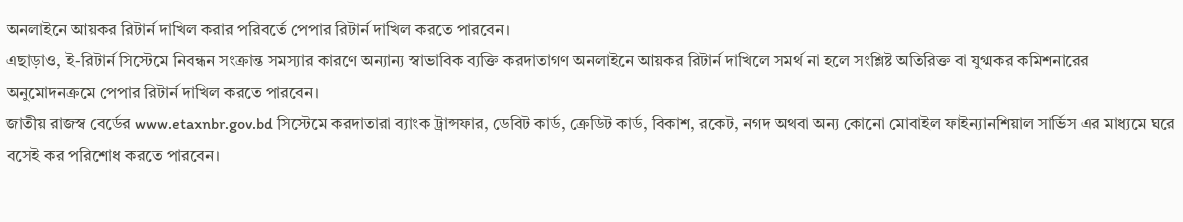অনলাইনে আয়কর রিটার্ন দাখিল করার পরিবর্তে পেপার রিটার্ন দাখিল করতে পারবেন।
এছাড়াও, ই-রিটার্ন সিস্টেমে নিবন্ধন সংক্রান্ত সমস্যার কারণে অন্যান্য স্বাভাবিক ব্যক্তি করদাতাগণ অনলাইনে আয়কর রিটার্ন দাখিলে সমর্থ না হলে সংশ্লিষ্ট অতিরিক্ত বা যুগ্মকর কমিশনারের অনুমোদনক্রমে পেপার রিটার্ন দাখিল করতে পারবেন।
জাতীয় রাজস্ব বের্ডের www.etaxnbr.gov.bd সিস্টেমে করদাতারা ব্যাংক ট্রান্সফার, ডেবিট কার্ড, ক্রেডিট কার্ড, বিকাশ, রকেট, নগদ অথবা অন্য কোনো মোবাইল ফাইন্যানশিয়াল সার্ভিস এর মাধ্যমে ঘরে বসেই কর পরিশোধ করতে পারবেন।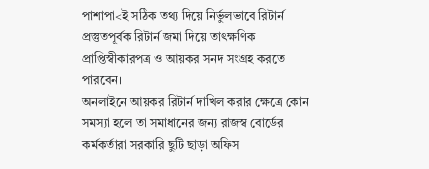পাশাপা<ই সঠিক তথ্য দিয়ে নির্ভুলভাবে রিটার্ন প্রস্তুতপূর্বক রিটার্ন জমা দিয়ে তাৎক্ষণিক প্রাপ্তিস্বীকারপত্র ও আয়কর সনদ সংগ্রহ করতে পারবেন।
অনলাইনে আয়কর রিটার্ন দাখিল করার ক্ষেত্রে কোন সমস্যা হলে তা সমাধানের জন্য রাজস্ব বোর্ডের কর্মকর্তারা সরকারি ছুটি ছাড়া অফিস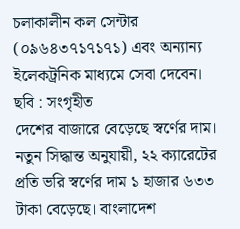চলাকালীন কল সেন্টার (০৯৬৪৩৭১৭১৭১) এবং অন্যান্য ইলেকট্রনিক মাধ্যমে সেবা দেবেন।
ছবি : সংগৃহীত
দেশের বাজারে বেড়েছে স্বর্ণের দাম। নতুন সিদ্ধান্ত অনুযায়ী, ২২ ক্যারেটের প্রতি ভরি স্বর্ণের দাম ১ হাজার ৬৩৩ টাকা বেড়েছে। বাংলাদেশ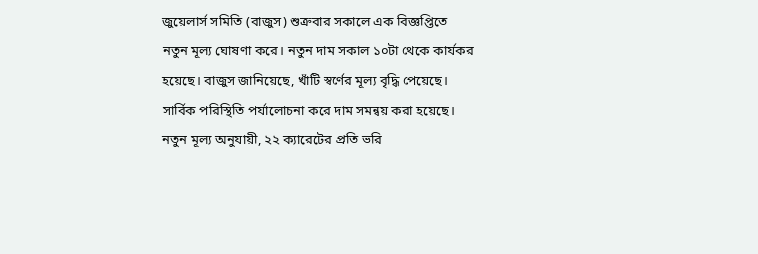জুয়েলার্স সমিতি (বাজুস) শুক্রবার সকালে এক বিজ্ঞপ্তিতে নতুন মূল্য ঘোষণা করে। নতুন দাম সকাল ১০টা থেকে কার্যকর হয়েছে। বাজুস জানিয়েছে, খাঁটি স্বর্ণের মূল্য বৃদ্ধি পেয়েছে। সার্বিক পরিস্থিতি পর্যালোচনা করে দাম সমন্বয় করা হয়েছে।
নতুন মূল্য অনুযায়ী, ২২ ক্যারেটের প্রতি ভরি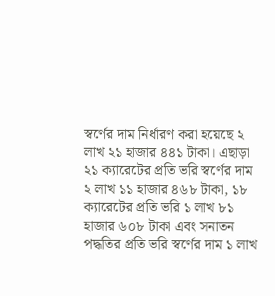স্বর্ণের দাম নির্ধারণ করা হয়েছে ২ লাখ ২১ হাজার ৪৪১ টাকা। এছাড়া ২১ ক্যারেটের প্রতি ভরি স্বর্ণের দাম ২ লাখ ১১ হাজার ৪৬৮ টাকা, ১৮ ক্যারেটের প্রতি ভরি ১ লাখ ৮১ হাজার ৬০৮ টাকা এবং সনাতন পদ্ধতির প্রতি ভরি স্বর্ণের দাম ১ লাখ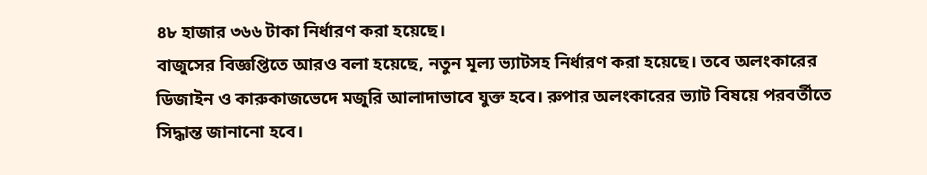৪৮ হাজার ৩৬৬ টাকা নির্ধারণ করা হয়েছে।
বাজুসের বিজ্ঞপ্তিতে আরও বলা হয়েছে, নতুন মূল্য ভ্যাটসহ নির্ধারণ করা হয়েছে। তবে অলংকারের ডিজাইন ও কারুকাজভেদে মজুরি আলাদাভাবে যুক্ত হবে। রুপার অলংকারের ভ্যাট বিষয়ে পরবর্তীতে সিদ্ধান্ত জানানো হবে।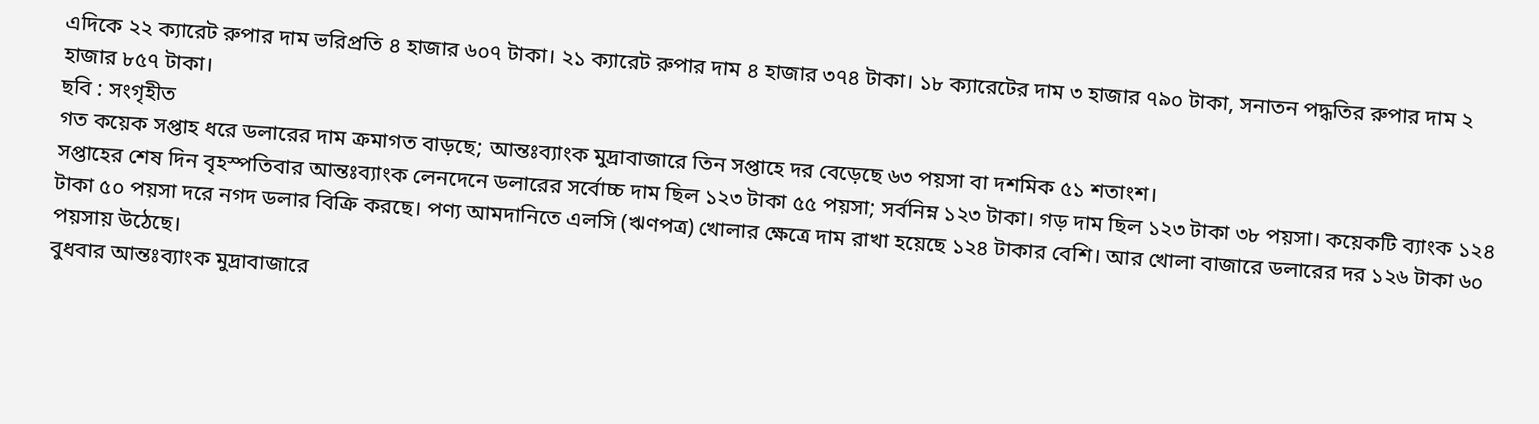এদিকে ২২ ক্যারেট রুপার দাম ভরিপ্রতি ৪ হাজার ৬০৭ টাকা। ২১ ক্যারেট রুপার দাম ৪ হাজার ৩৭৪ টাকা। ১৮ ক্যারেটের দাম ৩ হাজার ৭৯০ টাকা, সনাতন পদ্ধতির রুপার দাম ২ হাজার ৮৫৭ টাকা।
ছবি : সংগৃহীত
গত কয়েক সপ্তাহ ধরে ডলারের দাম ক্রমাগত বাড়ছে; আন্তঃব্যাংক মুদ্রাবাজারে তিন সপ্তাহে দর বেড়েছে ৬৩ পয়সা বা দশমিক ৫১ শতাংশ।
সপ্তাহের শেষ দিন বৃহস্পতিবার আন্তঃব্যাংক লেনদেনে ডলারের সর্বোচ্চ দাম ছিল ১২৩ টাকা ৫৫ পয়সা; সর্বনিম্ন ১২৩ টাকা। গড় দাম ছিল ১২৩ টাকা ৩৮ পয়সা। কয়েকটি ব্যাংক ১২৪ টাকা ৫০ পয়সা দরে নগদ ডলার বিক্রি করছে। পণ্য আমদানিতে এলসি (ঋণপত্র) খোলার ক্ষেত্রে দাম রাখা হয়েছে ১২৪ টাকার বেশি। আর খোলা বাজারে ডলারের দর ১২৬ টাকা ৬০ পয়সায় উঠেছে।
বুধবার আন্তঃব্যাংক মুদ্রাবাজারে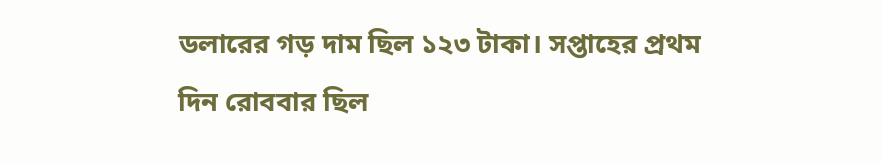ডলারের গড় দাম ছিল ১২৩ টাকা। সপ্তাহের প্রথম দিন রোববার ছিল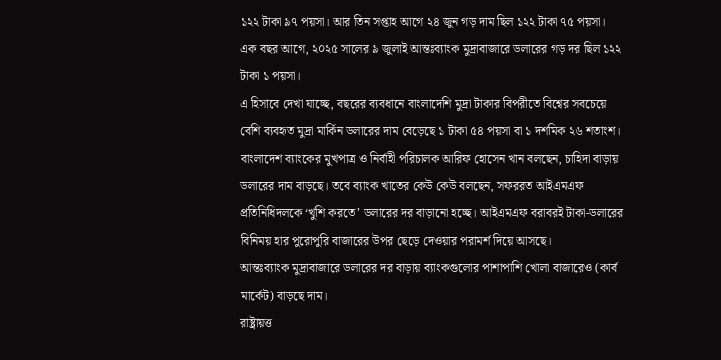১২২ টাকা ৯৭ পয়সা। আর তিন সপ্তাহ আগে ২৪ জুন গড় দাম ছিল ১২২ টাকা ৭৫ পয়সা।
এক বছর আগে, ২০২৫ সালের ৯ জুলাই আন্তঃব্যাংক মুদ্রাবাজারে ডলারের গড় দর ছিল ১২২ টাকা ১ পয়সা।
এ হিসাবে দেখা যাচ্ছে, বছরের ব্যবধানে বাংলাদেশি মুদ্রা টাকার বিপরীতে বিশ্বের সবচেয়ে বেশি ব্যবহৃত মুদ্রা মার্কিন ডলারের দাম বেড়েছে ১ টাকা ৫৪ পয়সা বা ১ দশমিক ২৬ শতাংশ।
বাংলাদেশ ব্যাংকের মুখপাত্র ও নির্বাহী পরিচালক আরিফ হোসেন খান বলছেন, চাহিদা বাড়ায় ডলারের দাম বাড়ছে। তবে ব্যাংক খাতের কেউ কেউ বলছেন, সফররত আইএমএফ প্রতিনিধিদলকে ‘খুশি করতে’ ডলারের দর বাড়ানো হচ্ছে। আইএমএফ বরাবরই টাকা-ডলারের বিনিময় হার পুরোপুরি বাজারের উপর ছেড়ে দেওয়ার পরামর্শ দিয়ে আসছে।
আন্তঃব্যাংক মুদ্রাবাজারে ডলারের দর বাড়ায় ব্যাংকগুলোর পাশাপাশি খোলা বাজারেও (কার্ব মার্কেট) বাড়ছে দাম।
রাষ্ট্রায়ত্ত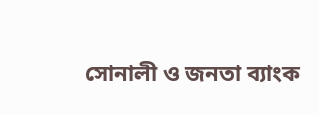সোনালী ও জনতা ব্যাংক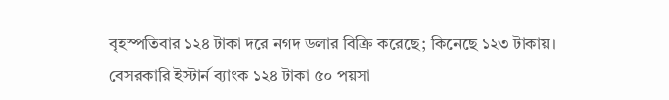বৃহস্পতিবার ১২৪ টাকা দরে নগদ ডলার বিক্রি করেছে; কিনেছে ১২৩ টাকায়।
বেসরকারি ইস্টার্ন ব্যাংক ১২৪ টাকা ৫০ পয়সা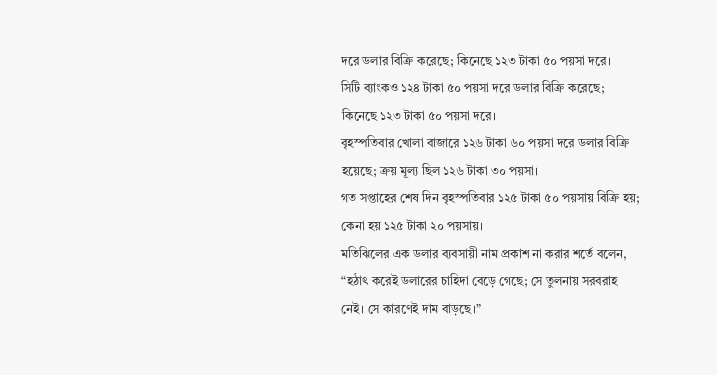দরে ডলার বিক্রি করেছে; কিনেছে ১২৩ টাকা ৫০ পয়সা দরে।
সিটি ব্যাংকও ১২৪ টাকা ৫০ পয়সা দরে ডলার বিক্রি করেছে; কিনেছে ১২৩ টাকা ৫০ পয়সা দরে।
বৃহস্পতিবার খোলা বাজারে ১২৬ টাকা ৬০ পয়সা দরে ডলার বিক্রি হয়েছে; ক্রয় মূল্য ছিল ১২৬ টাকা ৩০ পয়সা।
গত সপ্তাহের শেষ দিন বৃহস্পতিবার ১২৫ টাকা ৫০ পয়সায় বিক্রি হয়; কেনা হয় ১২৫ টাকা ২০ পয়সায়।
মতিঝিলের এক ডলার ব্যবসায়ী নাম প্রকাশ না করার শর্তে বলেন, “হঠাৎ করেই ডলারের চাহিদা বেড়ে গেছে; সে তুলনায় সরবরাহ নেই। সে কারণেই দাম বাড়ছে।”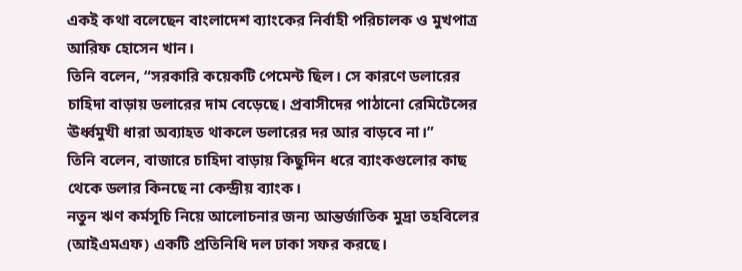একই কথা বলেছেন বাংলাদেশ ব্যাংকের নির্বাহী পরিচালক ও মুখপাত্র আরিফ হোসেন খান।
তিনি বলেন, “সরকারি কয়েকটি পেমেন্ট ছিল। সে কারণে ডলারের চাহিদা বাড়ায় ডলারের দাম বেড়েছে। প্রবাসীদের পাঠানো রেমিটেন্সের ঊর্ধ্বমুখী ধারা অব্যাহত থাকলে ডলারের দর আর বাড়বে না।”
তিনি বলেন, বাজারে চাহিদা বাড়ায় কিছুদিন ধরে ব্যাংকগুলোর কাছ থেকে ডলার কিনছে না কেন্দ্রীয় ব্যাংক।
নতুন ঋণ কর্মসূচি নিয়ে আলোচনার জন্য আন্তর্জাতিক মুদ্রা তহবিলের (আইএমএফ) একটি প্রতিনিধি দল ঢাকা সফর করছে।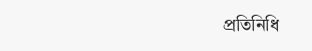প্রতিনিধি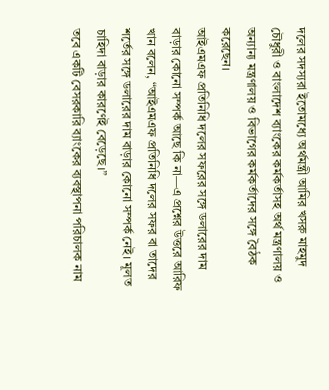দলের সদস্যরা ইতোমধ্যে অর্থমন্ত্রী আমির খসরু মাহমুদ চৌধুরী ও বাংলাদেশ ব্যাংকের কর্মকর্তাসহ অর্থ মন্ত্রণালয় ও অন্যান্য মন্ত্রণালয় ও বিভাগের কর্মকর্তাদের সঙ্গে বৈঠক করেছেন।
আইএমএফ প্রতিনিধি দলের সফরের সঙ্গে ডলারের দাম বাড়ার কোনো সম্পর্ক আছে কি না—এ প্রশ্নের উত্তরে আরিফ খান বলেন, “আইএমএফ প্রতিনিধি দলের সফর বা তাদের শর্তের সঙ্গে ডলারের দাম বাড়ার কোনো সম্পর্ক নেই। মূলত চাহিদা বাড়ার কারণেই বেড়েছে।”
তবে একটি বেসরকারি ব্যাংকের ব্যবস্থাপনা পরিচালক নাম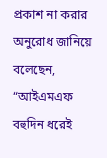প্রকাশ না করার অনুরোধ জানিয়ে বলেছেন, “আইএমএফ বহুদিন ধরেই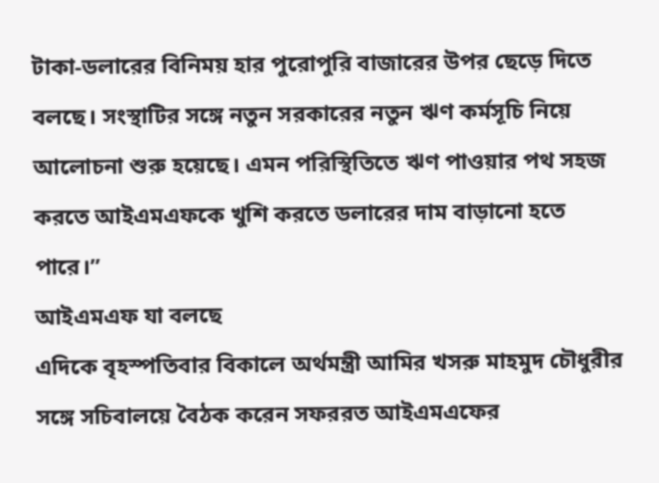টাকা-ডলারের বিনিময় হার পুরোপুরি বাজারের উপর ছেড়ে দিতে বলছে। সংস্থাটির সঙ্গে নতুন সরকারের নতুন ঋণ কর্মসূচি নিয়ে আলোচনা শুরু হয়েছে। এমন পরিস্থিতিতে ঋণ পাওয়ার পথ সহজ করতে আইএমএফকে খুশি করতে ডলারের দাম বাড়ানো হতে পারে।”
আইএমএফ যা বলছে
এদিকে বৃহস্পতিবার বিকালে অর্থমন্ত্রী আমির খসরু মাহমুদ চৌধুরীর সঙ্গে সচিবালয়ে বৈঠক করেন সফররত আইএমএফের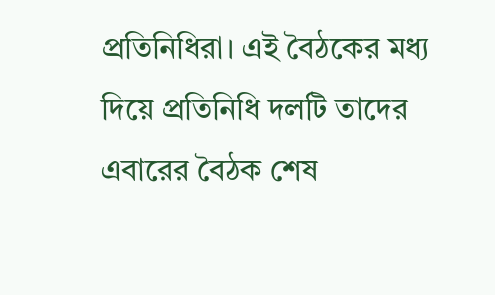প্রতিনিধিরা। এই বৈঠকের মধ্য দিয়ে প্রতিনিধি দলটি তাদের এবারের বৈঠক শেষ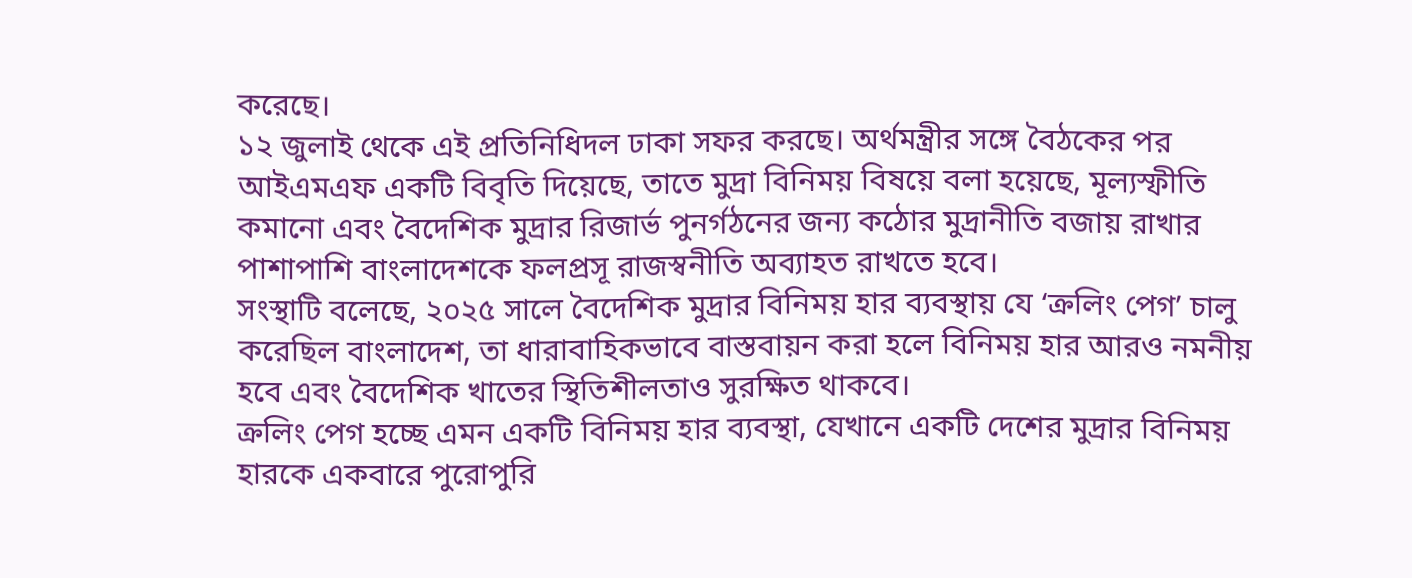করেছে।
১২ জুলাই থেকে এই প্রতিনিধিদল ঢাকা সফর করছে। অর্থমন্ত্রীর সঙ্গে বৈঠকের পর আইএমএফ একটি বিবৃতি দিয়েছে, তাতে মুদ্রা বিনিময় বিষয়ে বলা হয়েছে, মূল্যস্ফীতি কমানো এবং বৈদেশিক মুদ্রার রিজার্ভ পুনর্গঠনের জন্য কঠোর মুদ্রানীতি বজায় রাখার পাশাপাশি বাংলাদেশকে ফলপ্রসূ রাজস্বনীতি অব্যাহত রাখতে হবে।
সংস্থাটি বলেছে, ২০২৫ সালে বৈদেশিক মুদ্রার বিনিময় হার ব্যবস্থায় যে ‘ক্রলিং পেগ’ চালু করেছিল বাংলাদেশ, তা ধারাবাহিকভাবে বাস্তবায়ন করা হলে বিনিময় হার আরও নমনীয় হবে এবং বৈদেশিক খাতের স্থিতিশীলতাও সুরক্ষিত থাকবে।
ক্রলিং পেগ হচ্ছে এমন একটি বিনিময় হার ব্যবস্থা, যেখানে একটি দেশের মুদ্রার বিনিময় হারকে একবারে পুরোপুরি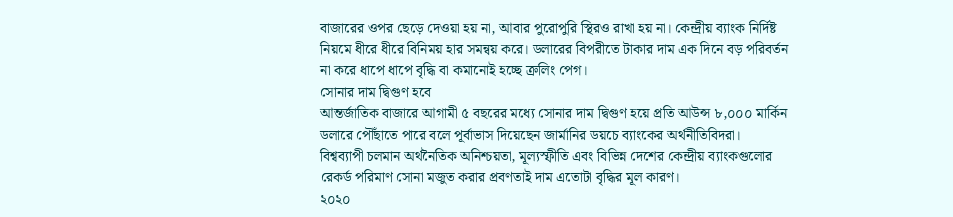বাজারের ওপর ছেড়ে দেওয়া হয় না, আবার পুরোপুরি স্থিরও রাখা হয় না। কেন্দ্রীয় ব্যাংক নির্দিষ্ট নিয়মে ধীরে ধীরে বিনিময় হার সমন্বয় করে। ডলারের বিপরীতে টাকার দাম এক দিনে বড় পরিবর্তন না করে ধাপে ধাপে বৃদ্ধি বা কমানোই হচ্ছে ক্রলিং পেগ।
সোনার দাম দ্বিগুণ হবে
আন্তর্জাতিক বাজারে আগামী ৫ বছরের মধ্যে সোনার দাম দ্বিগুণ হয়ে প্রতি আউন্স ৮,০০০ মার্কিন ডলারে পৌঁছাতে পারে বলে পূর্বাভাস দিয়েছেন জার্মানির ডয়চে ব্যাংকের অর্থনীতিবিদরা।
বিশ্বব্যাপী চলমান অর্থনৈতিক অনিশ্চয়তা, মূল্যস্ফীতি এবং বিভিন্ন দেশের কেন্দ্রীয় ব্যাংকগুলোর রেকর্ড পরিমাণ সোনা মজুত করার প্রবণতাই দাম এতোটা বৃদ্ধির মূল কারণ।
২০২০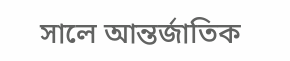সালে আন্তর্জাতিক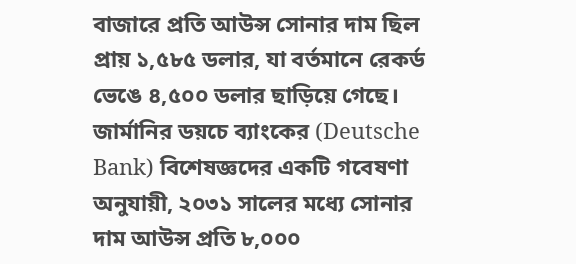বাজারে প্রতি আউন্স সোনার দাম ছিল প্রায় ১,৫৮৫ ডলার, যা বর্তমানে রেকর্ড ভেঙে ৪,৫০০ ডলার ছাড়িয়ে গেছে।
জার্মানির ডয়চে ব্যাংকের (Deutsche Bank) বিশেষজ্ঞদের একটি গবেষণা অনুযায়ী, ২০৩১ সালের মধ্যে সোনার দাম আউন্স প্রতি ৮,০০০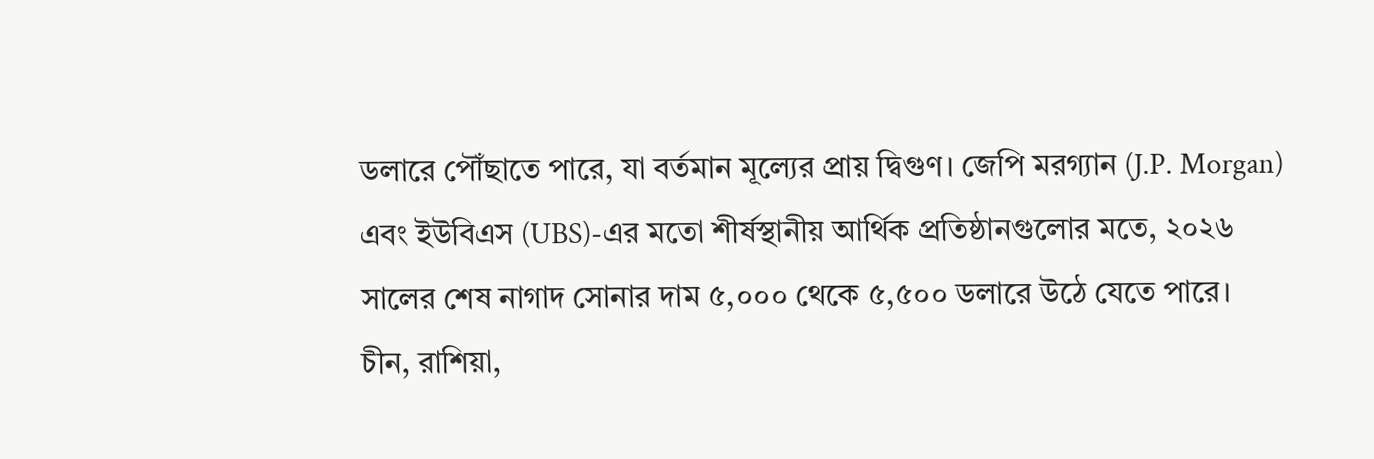ডলারে পৌঁছাতে পারে, যা বর্তমান মূল্যের প্রায় দ্বিগুণ। জেপি মরগ্যান (J.P. Morgan) এবং ইউবিএস (UBS)-এর মতো শীর্ষস্থানীয় আর্থিক প্রতিষ্ঠানগুলোর মতে, ২০২৬ সালের শেষ নাগাদ সোনার দাম ৫,০০০ থেকে ৫,৫০০ ডলারে উঠে যেতে পারে।
চীন, রাশিয়া,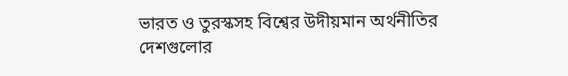ভারত ও তুরস্কসহ বিশ্বের উদীয়মান অর্থনীতির দেশগুলোর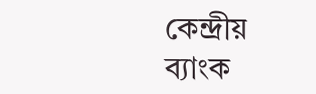কেন্দ্রীয় ব্যাংক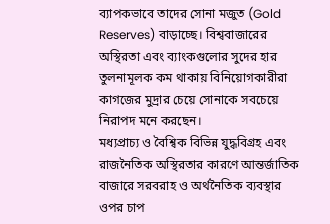ব্যাপকভাবে তাদের সোনা মজুত (Gold Reserves) বাড়াচ্ছে। বিশ্ববাজারের অস্থিরতা এবং ব্যাংকগুলোর সুদের হার তুলনামূলক কম থাকায় বিনিয়োগকারীরা কাগজের মুদ্রার চেয়ে সোনাকে সবচেয়ে নিরাপদ মনে করছেন।
মধ্যপ্রাচ্য ও বৈশ্বিক বিভিন্ন যুদ্ধবিগ্রহ এবং রাজনৈতিক অস্থিরতার কারণে আন্তর্জাতিক বাজারে সরবরাহ ও অর্থনৈতিক ব্যবস্থার ওপর চাপ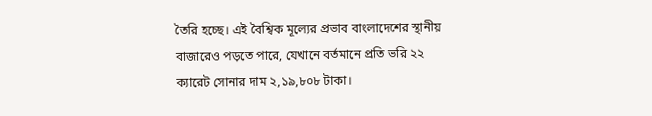তৈরি হচ্ছে। এই বৈশ্বিক মূল্যের প্রভাব বাংলাদেশের স্থানীয় বাজারেও পড়তে পারে, যেখানে বর্তমানে প্রতি ভরি ২২ ক্যারেট সোনার দাম ২,১৯,৮০৮ টাকা।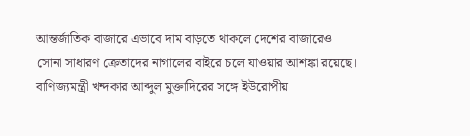আন্তর্জাতিক বাজারে এভাবে দাম বাড়তে থাকলে দেশের বাজারেও সোনা সাধারণ ক্রেতাদের নাগালের বাইরে চলে যাওয়ার আশঙ্কা রয়েছে।
বাণিজ্যমন্ত্রী খন্দকার আব্দুল মুক্তাদিরের সঙ্গে ইউরোপীয়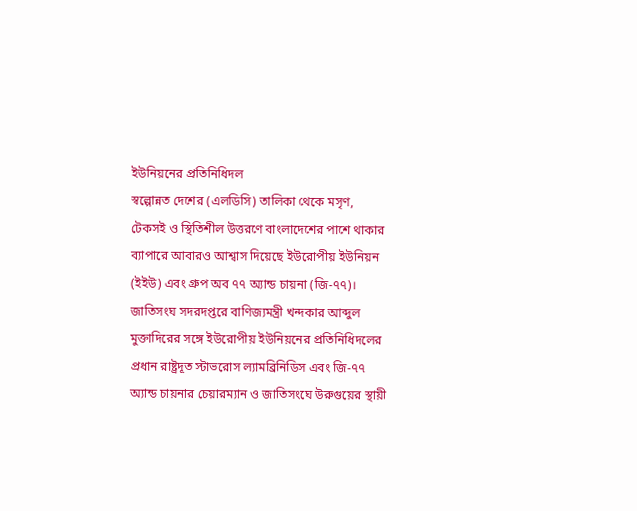ইউনিয়নের প্রতিনিধিদল
স্বল্পোন্নত দেশের (এলডিসি) তালিকা থেকে মসৃণ, টেকসই ও স্থিতিশীল উত্তরণে বাংলাদেশের পাশে থাকার ব্যাপারে আবারও আশ্বাস দিয়েছে ইউরোপীয় ইউনিয়ন (ইইউ) এবং গ্রুপ অব ৭৭ অ্যান্ড চায়না (জি-৭৭)।
জাতিসংঘ সদরদপ্তরে বাণিজ্যমন্ত্রী খন্দকার আব্দুল মুক্তাদিরের সঙ্গে ইউরোপীয় ইউনিয়নের প্রতিনিধিদলের প্রধান রাষ্ট্রদূত স্টাভরোস ল্যামব্রিনিডিস এবং জি-৭৭ অ্যান্ড চায়নার চেয়ারম্যান ও জাতিসংঘে উরুগুয়ের স্থায়ী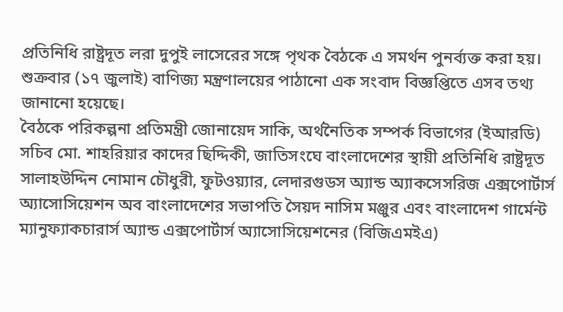প্রতিনিধি রাষ্ট্রদূত লরা দুপুই লাসেরের সঙ্গে পৃথক বৈঠকে এ সমর্থন পুনর্ব্যক্ত করা হয়।
শুক্রবার (১৭ জুলাই) বাণিজ্য মন্ত্রণালয়ের পাঠানো এক সংবাদ বিজ্ঞপ্তিতে এসব তথ্য জানানো হয়েছে।
বৈঠকে পরিকল্পনা প্রতিমন্ত্রী জোনায়েদ সাকি, অর্থনৈতিক সম্পর্ক বিভাগের (ইআরডি) সচিব মো. শাহরিয়ার কাদের ছিদ্দিকী, জাতিসংঘে বাংলাদেশের স্থায়ী প্রতিনিধি রাষ্ট্রদূত সালাহউদ্দিন নোমান চৌধুরী, ফুটওয়্যার, লেদারগুডস অ্যান্ড অ্যাকসেসরিজ এক্সপোর্টার্স অ্যাসোসিয়েশন অব বাংলাদেশের সভাপতি সৈয়দ নাসিম মঞ্জুর এবং বাংলাদেশ গার্মেন্ট ম্যানুফ্যাকচারার্স অ্যান্ড এক্সপোর্টার্স অ্যাসোসিয়েশনের (বিজিএমইএ)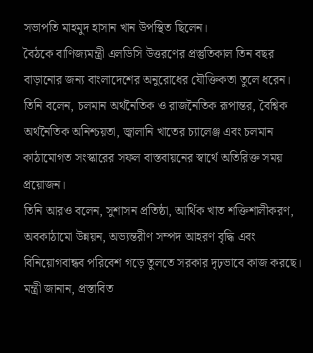সভাপতি মাহমুদ হাসান খান উপস্থিত ছিলেন।
বৈঠকে বাণিজ্যমন্ত্রী এলডিসি উত্তরণের প্রস্তুতিকাল তিন বছর বাড়ানোর জন্য বাংলাদেশের অনুরোধের যৌক্তিকতা তুলে ধরেন। তিনি বলেন, চলমান অর্থনৈতিক ও রাজনৈতিক রূপান্তর, বৈশ্বিক অর্থনৈতিক অনিশ্চয়তা, জ্বালানি খাতের চ্যালেঞ্জ এবং চলমান কাঠামোগত সংস্কারের সফল বাস্তবায়নের স্বার্থে অতিরিক্ত সময় প্রয়োজন।
তিনি আরও বলেন, সুশাসন প্রতিষ্ঠা, আর্থিক খাত শক্তিশালীকরণ, অবকাঠামো উন্নয়ন, অভ্যন্তরীণ সম্পদ আহরণ বৃদ্ধি এবং বিনিয়োগবান্ধব পরিবেশ গড়ে তুলতে সরকার দৃঢ়ভাবে কাজ করছে।
মন্ত্রী জানান, প্রস্তাবিত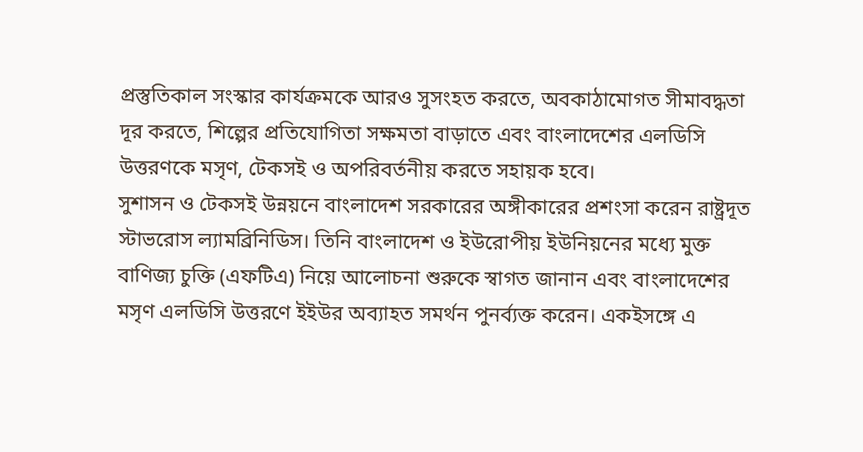প্রস্তুতিকাল সংস্কার কার্যক্রমকে আরও সুসংহত করতে, অবকাঠামোগত সীমাবদ্ধতা দূর করতে, শিল্পের প্রতিযোগিতা সক্ষমতা বাড়াতে এবং বাংলাদেশের এলডিসি উত্তরণকে মসৃণ, টেকসই ও অপরিবর্তনীয় করতে সহায়ক হবে।
সুশাসন ও টেকসই উন্নয়নে বাংলাদেশ সরকারের অঙ্গীকারের প্রশংসা করেন রাষ্ট্রদূত স্টাভরোস ল্যামব্রিনিডিস। তিনি বাংলাদেশ ও ইউরোপীয় ইউনিয়নের মধ্যে মুক্ত বাণিজ্য চুক্তি (এফটিএ) নিয়ে আলোচনা শুরুকে স্বাগত জানান এবং বাংলাদেশের মসৃণ এলডিসি উত্তরণে ইইউর অব্যাহত সমর্থন পুনর্ব্যক্ত করেন। একইসঙ্গে এ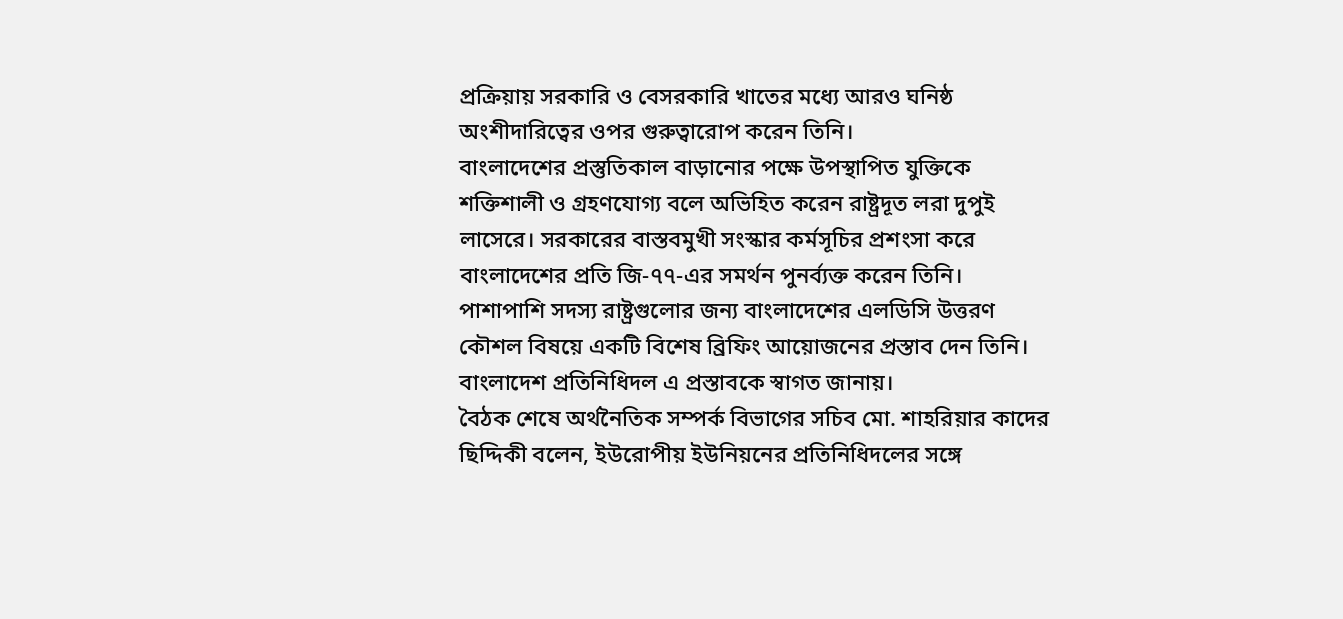প্রক্রিয়ায় সরকারি ও বেসরকারি খাতের মধ্যে আরও ঘনিষ্ঠ অংশীদারিত্বের ওপর গুরুত্বারোপ করেন তিনি।
বাংলাদেশের প্রস্তুতিকাল বাড়ানোর পক্ষে উপস্থাপিত যুক্তিকে শক্তিশালী ও গ্রহণযোগ্য বলে অভিহিত করেন রাষ্ট্রদূত লরা দুপুই লাসেরে। সরকারের বাস্তবমুখী সংস্কার কর্মসূচির প্রশংসা করে বাংলাদেশের প্রতি জি-৭৭-এর সমর্থন পুনর্ব্যক্ত করেন তিনি। পাশাপাশি সদস্য রাষ্ট্রগুলোর জন্য বাংলাদেশের এলডিসি উত্তরণ কৌশল বিষয়ে একটি বিশেষ ব্রিফিং আয়োজনের প্রস্তাব দেন তিনি। বাংলাদেশ প্রতিনিধিদল এ প্রস্তাবকে স্বাগত জানায়।
বৈঠক শেষে অর্থনৈতিক সম্পর্ক বিভাগের সচিব মো. শাহরিয়ার কাদের ছিদ্দিকী বলেন, ইউরোপীয় ইউনিয়নের প্রতিনিধিদলের সঙ্গে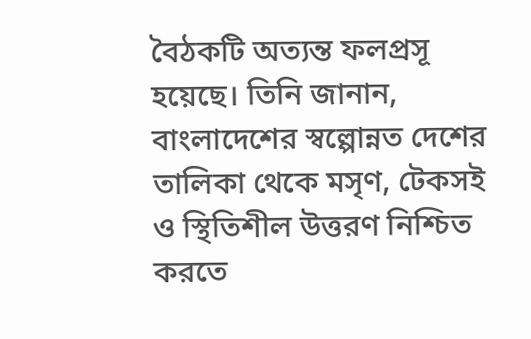বৈঠকটি অত্যন্ত ফলপ্রসূ হয়েছে। তিনি জানান, বাংলাদেশের স্বল্পোন্নত দেশের তালিকা থেকে মসৃণ, টেকসই ও স্থিতিশীল উত্তরণ নিশ্চিত করতে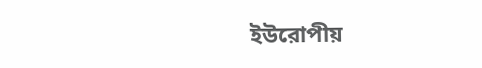ইউরোপীয়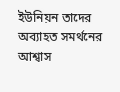ইউনিয়ন তাদের অব্যাহত সমর্থনের আশ্বাস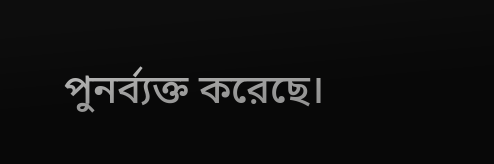পুনর্ব্যক্ত করেছে।